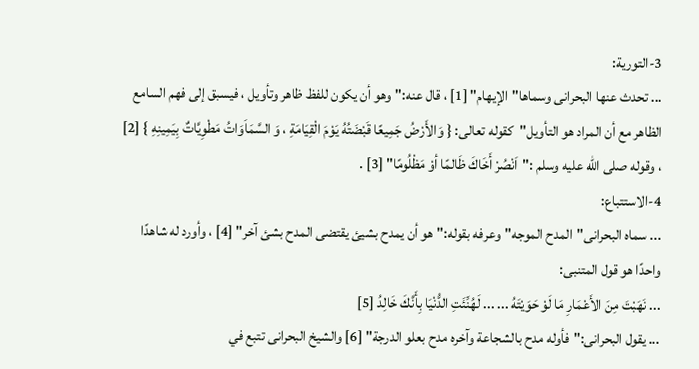3-التورية:
... تحدث عنها البحرانى وسماها"الإيهام" [1] ، قال عنه:"وهو أن يكون للفظ ظاهر وتأويل ، فيسبق إلى فهم السامع الظاهر مع أن المراد هو التأويل"كقوله تعالى: { وَالأَرْضُ جَمِيعًا قَبْضَتُهُ يَوْمَ الْقِيَامَةِ ، وَ السَّمَاَوَاتُ مَطْوِيَّاتٌ بِيَمِينِهِ } [2] ، وقوله صلى الله عليه وسلم :"اَنْصُرْ أَخَاكَ ظَالمًا أوْ مَظْلُومًا" [3] .
4-الاستتباع:
... سماه البحرانى"المدح الموجه"وعرفه بقوله:"هو أن يمدح بشيئ يقتضى المدح بشئ آخر" [4] ، وأورد له شاهدًا واحدًا هو قول المتنبى:
... نَهَبْتَ مِنَ الأَعْمَارِ مَا لَوْ حَوَيْتَهُ ... ... لَهُنِّئَتِ الدُّنْيَا بِأَنَّكَ خَالِدُ [5]
... يقول البحرانى:"فأوله مدح بالشجاعة وآخره مدح بعلو الدرجة" [6] والشيخ البحرانى تتبع في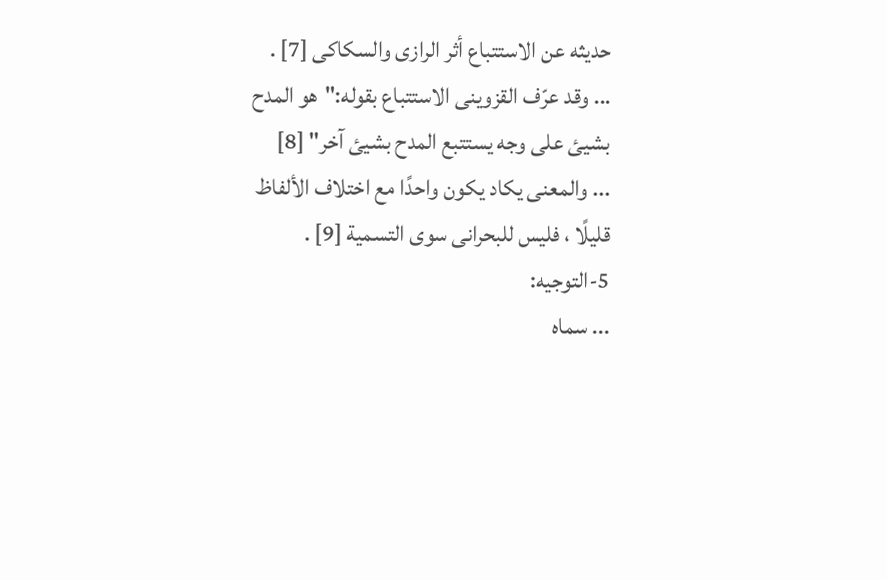حديثه عن الاستتباع أثر الرازى والسكاكى [7] .
... وقد عرّف القزوينى الاستتباع بقوله:"هو المدح بشيئ على وجه يستتبع المدح بشيئ آخر" [8]
... والمعنى يكاد يكون واحدًا مع اختلاف الألفاظ قليلًا ، فليس للبحرانى سوى التسمية [9] .
5-التوجيه:
... سماه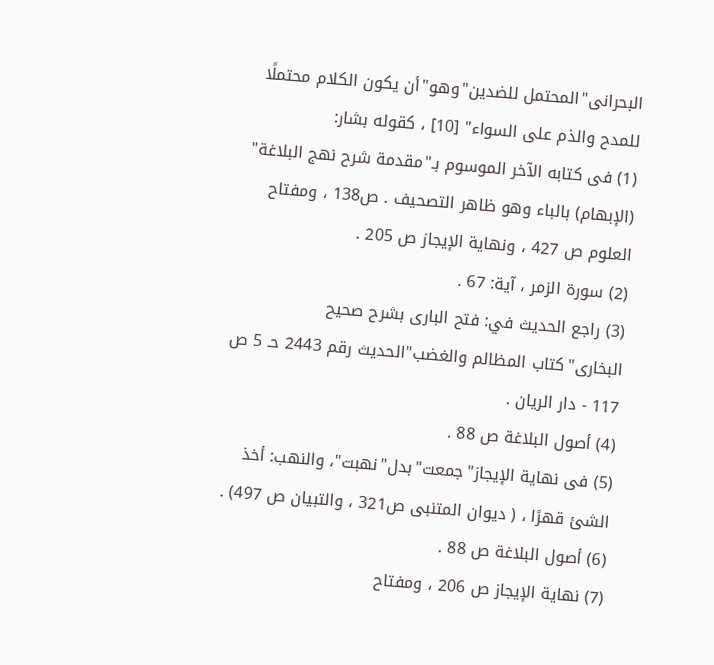البحرانى"المحتمل للضدين"وهو"أن يكون الكلام محتملًا للمدح والذم على السواء" [10] ، كقوله بشار:
(1) فى كتابه الآخر الموسوم بـ"مقدمة شرح نهج البلاغة" (الإبهام) بالباء وهو ظاهر التصحيف . ص138 ، ومفتاح العلوم ص 427 ، ونهاية الإيجاز ص 205 .
(2) سورة الزمر ، آية: 67 .
(3) راجع الحديث في: فتح البارى بشرح صحيح البخارى"كتاب المظالم والغضب"الحديث رقم 2443 حـ 5 ص 117 - دار الريان .
(4) أصول البلاغة ص 88 .
(5) فى نهاية الإيجاز"جمعت"بدل"نهبت"، والنهب: أخذ الشئ قهرًا ، ( ديوان المتنبى ص321 ، والتبيان ص 497) .
(6) أصول البلاغة ص 88 .
(7) نهاية الإيجاز ص 206 ، ومفتاح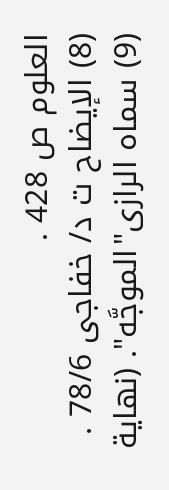العلوم ص 428 .
(8) الإيضاح ت د/ خفاجى 78/6 .
(9) سماه الرازى"الموجَّه". (نهاية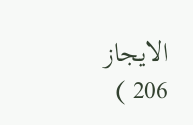الايجاز 206 )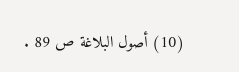(10) أصول البلاغة ص 89 .